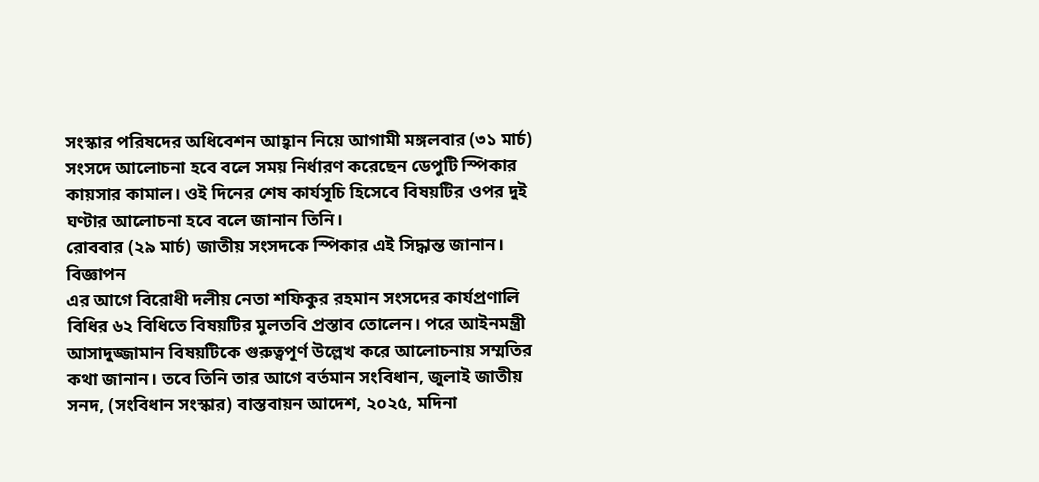সংস্কার পরিষদের অধিবেশন আহ্বান নিয়ে আগামী মঙ্গলবার (৩১ মার্চ) সংসদে আলোচনা হবে বলে সময় নির্ধারণ করেছেন ডেপুটি স্পিকার কায়সার কামাল। ওই দিনের শেষ কার্যসূচি হিসেবে বিষয়টির ওপর দুই ঘণ্টার আলোচনা হবে বলে জানান তিনি।
রোববার (২৯ মার্চ) জাতীয় সংসদকে স্পিকার এই সিদ্ধান্ত জানান।
বিজ্ঞাপন
এর আগে বিরোধী দলীয় নেতা শফিকুর রহমান সংসদের কার্যপ্রণালি বিধির ৬২ বিধিতে বিষয়টির মুলতবি প্রস্তাব তোলেন। পরে আইনমন্ত্রী আসাদুজ্জামান বিষয়টিকে গুরুত্বপূর্ণ উল্লেখ করে আলোচনায় সম্মতির কথা জানান। তবে তিনি তার আগে বর্তমান সংবিধান, জুলাই জাতীয় সনদ, (সংবিধান সংস্কার) বাস্তবায়ন আদেশ, ২০২৫, মদিনা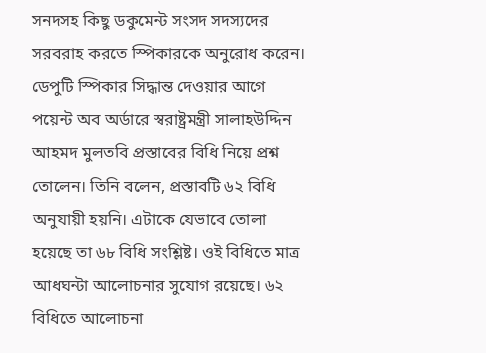সনদসহ কিছু ডকুমেন্ট সংসদ সদস্যদের সরবরাহ করতে স্পিকারকে অনুরোধ করেন।
ডেপুটি স্পিকার সিদ্ধান্ত দেওয়ার আগে পয়েন্ট অব অর্ডারে স্বরাষ্ট্রমন্ত্রী সালাহউদ্দিন আহমদ মুলতবি প্রস্তাবের বিধি নিয়ে প্রশ্ন তোলেন। তিনি বলেন, প্রস্তাবটি ৬২ বিধি অনুযায়ী হয়নি। এটাকে যেভাবে তোলা হয়েছে তা ৬৮ বিধি সংশ্লিষ্ট। ওই বিধিতে মাত্র আধঘন্টা আলোচনার সুযোগ রয়েছে। ৬২ বিধিতে আলোচনা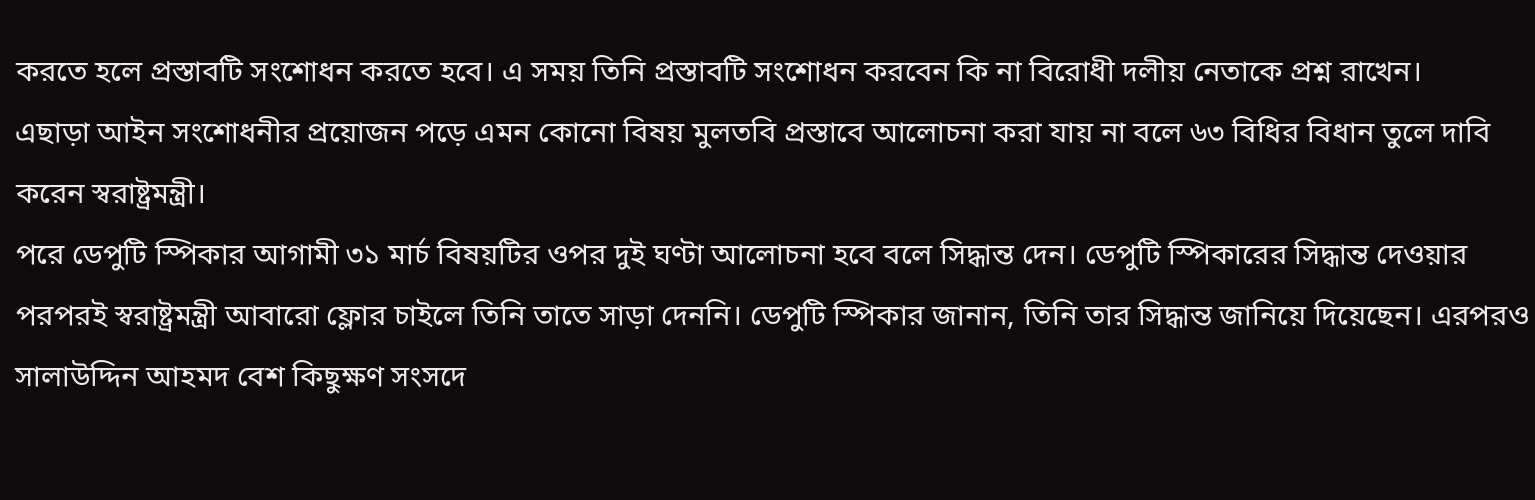করতে হলে প্রস্তাবটি সংশোধন করতে হবে। এ সময় তিনি প্রস্তাবটি সংশোধন করবেন কি না বিরোধী দলীয় নেতাকে প্রশ্ন রাখেন।
এছাড়া আইন সংশোধনীর প্রয়োজন পড়ে এমন কোনো বিষয় মুলতবি প্রস্তাবে আলোচনা করা যায় না বলে ৬৩ বিধির বিধান তুলে দাবি করেন স্বরাষ্ট্রমন্ত্রী।
পরে ডেপুটি স্পিকার আগামী ৩১ মার্চ বিষয়টির ওপর দুই ঘণ্টা আলোচনা হবে বলে সিদ্ধান্ত দেন। ডেপুটি স্পিকারের সিদ্ধান্ত দেওয়ার পরপরই স্বরাষ্ট্রমন্ত্রী আবারো ফ্লোর চাইলে তিনি তাতে সাড়া দেননি। ডেপুটি স্পিকার জানান, তিনি তার সিদ্ধান্ত জানিয়ে দিয়েছেন। এরপরও সালাউদ্দিন আহমদ বেশ কিছুক্ষণ সংসদে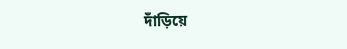দাঁড়িয়ে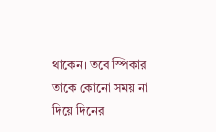থাকেন। তবে স্পিকার তাকে কোনো সময় না দিয়ে দিনের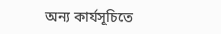অন্য কার্যসূচিতে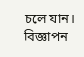চলে যান।
বিজ্ঞাপন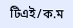টিএই/ক.ম